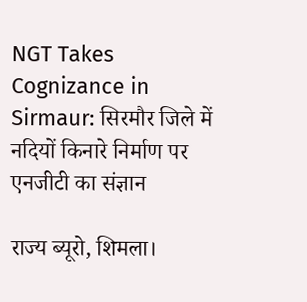NGT Takes Cognizance in Sirmaur: सिरमौर जिले में नदियों किनारे निर्माण पर एनजीटी का संज्ञान

राज्य ब्यूरो, शिमला।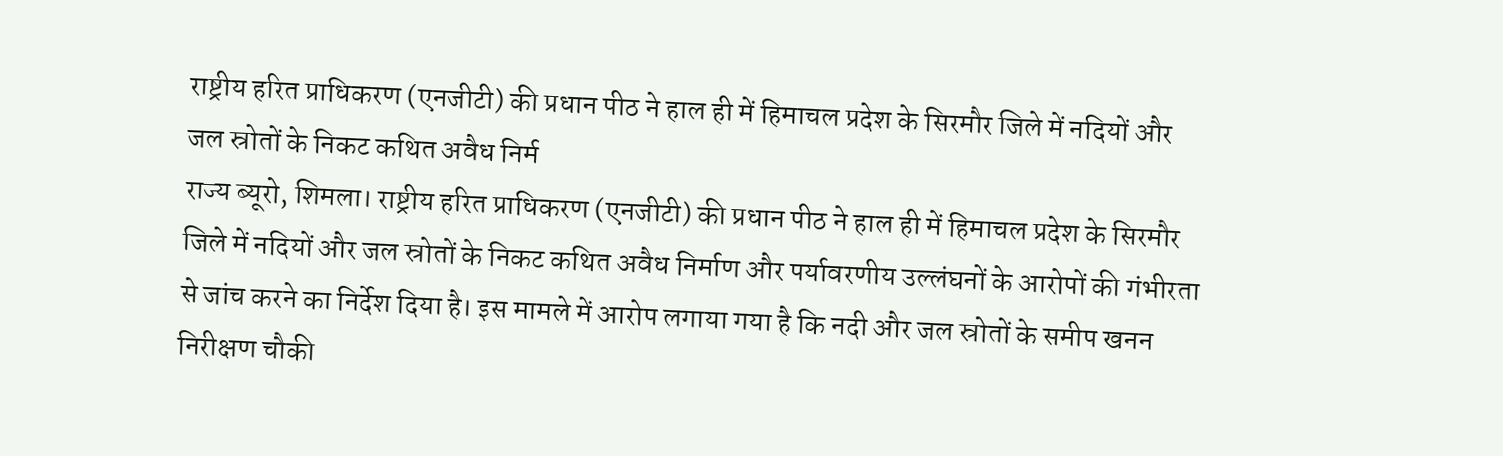राष्ट्रीय हरित प्राधिकरण (एनजीटी) की प्रधान पीठ ने हाल ही में हिमाचल प्रदेश के सिरमौर जिले में नदियों और जल स्रोतों के निकट कथित अवैध निर्म
राज्य ब्यूरो, शिमला। राष्ट्रीय हरित प्राधिकरण (एनजीटी) की प्रधान पीठ ने हाल ही में हिमाचल प्रदेश के सिरमौर जिले में नदियों और जल स्रोतों के निकट कथित अवैध निर्माण और पर्यावरणीय उल्लंघनों के आरोपों की गंभीरता से जांच करने का निर्देश दिया है। इस मामले में आरोप लगाया गया है कि नदी और जल स्रोतों के समीप खनन निरीक्षण चौकी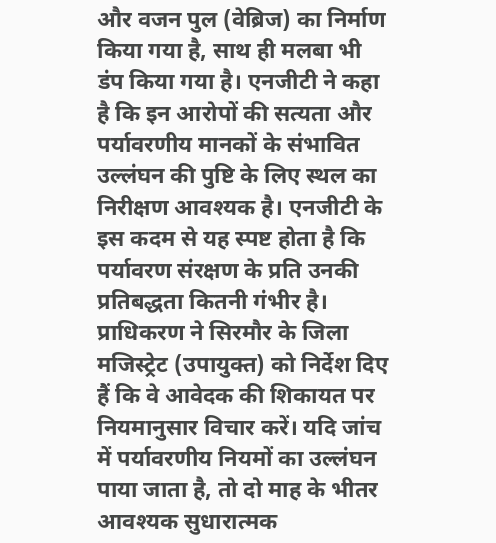और वजन पुल (वेब्रिज) का निर्माण किया गया है, साथ ही मलबा भी डंप किया गया है। एनजीटी ने कहा है कि इन आरोपों की सत्यता और पर्यावरणीय मानकों के संभावित उल्लंघन की पुष्टि के लिए स्थल का निरीक्षण आवश्यक है। एनजीटी के इस कदम से यह स्पष्ट होता है कि पर्यावरण संरक्षण के प्रति उनकी प्रतिबद्धता कितनी गंभीर है।
प्राधिकरण ने सिरमौर के जिला मजिस्ट्रेट (उपायुक्त) को निर्देश दिए हैं कि वे आवेदक की शिकायत पर नियमानुसार विचार करें। यदि जांच में पर्यावरणीय नियमों का उल्लंघन पाया जाता है, तो दो माह के भीतर आवश्यक सुधारात्मक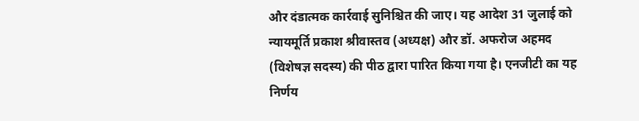और दंडात्मक कार्रवाई सुनिश्चित की जाए। यह आदेश 31 जुलाई को न्यायमूर्ति प्रकाश श्रीवास्तव (अध्यक्ष) और डॉ. अफरोज अहमद (विशेषज्ञ सदस्य) की पीठ द्वारा पारित किया गया है। एनजीटी का यह निर्णय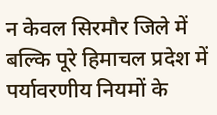न केवल सिरमौर जिले में बल्कि पूरे हिमाचल प्रदेश में पर्यावरणीय नियमों के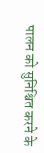पालन को सुनिश्चित करने के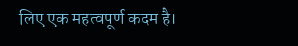लिए एक महत्वपूर्ण कदम है।